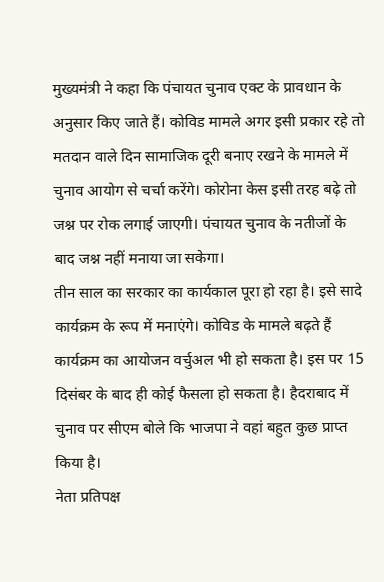मुख्यमंत्री ने कहा कि पंचायत चुनाव एक्ट के प्रावधान के अनुसार किए जाते हैं। कोविड मामले अगर इसी प्रकार रहे तो मतदान वाले दिन सामाजिक दूरी बनाए रखने के मामले में चुनाव आयोग से चर्चा करेंगे। कोरोना केस इसी तरह बढ़े तो जश्न पर रोक लगाई जाएगी। पंचायत चुनाव के नतीजों के बाद जश्न नहीं मनाया जा सकेगा।
तीन साल का सरकार का कार्यकाल पूरा हो रहा है। इसे सादे कार्यक्रम के रूप में मनाएंगे। कोविड के मामले बढ़ते हैं कार्यक्रम का आयोजन वर्चुअल भी हो सकता है। इस पर 15 दिसंबर के बाद ही कोई फैसला हो सकता है। हैदराबाद में चुनाव पर सीएम बोले कि भाजपा ने वहां बहुत कुछ प्राप्त किया है।
नेता प्रतिपक्ष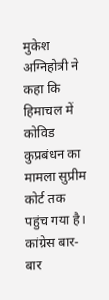मुकेश अग्निहोत्री ने कहा कि हिमाचल में कोविड कुप्रबंधन का मामला सुप्रीम कोर्ट तक पहुंच गया है। कांग्रेस बार-बार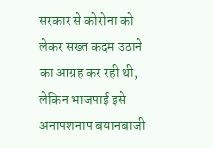सरकार से कोरोना को लेकर सख्त कदम उठाने का आग्रह कर रही थी, लेकिन भाजपाई इसे अनापशनाप बयानबाजी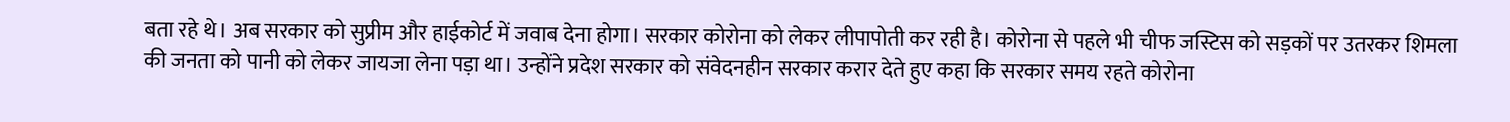बता रहे थे। अब सरकार को सुप्रीम और हाईकोर्ट में जवाब देना होगा। सरकार कोरोना को लेकर लीपापोती कर रही है। कोरोना से पहले भी चीफ जस्टिस को सड़कों पर उतरकर शिमला की जनता को पानी को लेकर जायजा लेना पड़ा था। उन्होंने प्रदेश सरकार को संवेदनहीन सरकार करार देते हुए कहा कि सरकार समय रहते कोरोना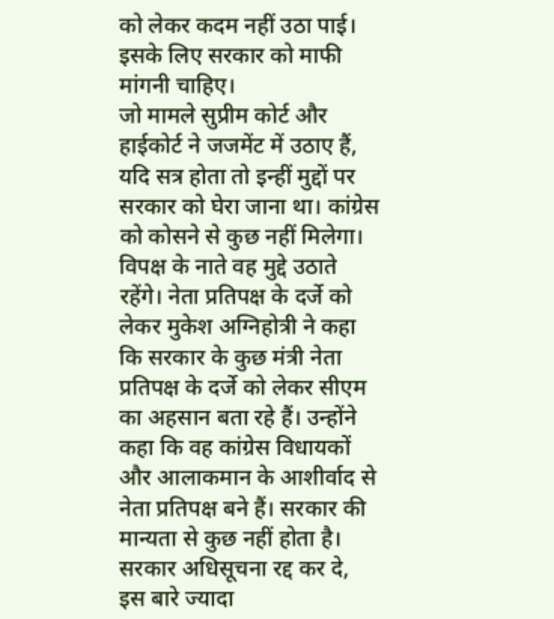को लेकर कदम नहीं उठा पाई। इसके लिए सरकार को माफी मांगनी चाहिए।
जो मामले सुप्रीम कोर्ट और हाईकोर्ट ने जजमेंट में उठाए हैं, यदि सत्र होता तो इन्हीं मुद्दों पर सरकार को घेरा जाना था। कांग्रेस को कोसने से कुछ नहीं मिलेगा। विपक्ष के नाते वह मुद्दे उठाते रहेंगे। नेता प्रतिपक्ष के दर्जे को लेकर मुकेश अग्निहोत्री ने कहा कि सरकार के कुछ मंत्री नेता प्रतिपक्ष के दर्जे को लेकर सीएम का अहसान बता रहे हैं। उन्होंने कहा कि वह कांग्रेस विधायकों और आलाकमान के आशीर्वाद से नेता प्रतिपक्ष बने हैं। सरकार की मान्यता से कुछ नहीं होता है। सरकार अधिसूचना रद्द कर दे, इस बारे ज्यादा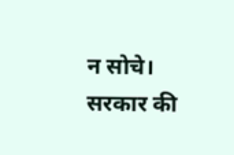न सोचे। सरकार की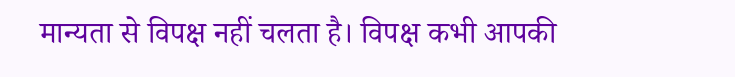मान्यता से विपक्ष नहीं चलता है। विपक्ष कभी आपकी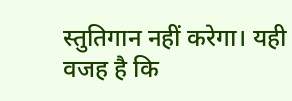स्तुतिगान नहीं करेगा। यही वजह है कि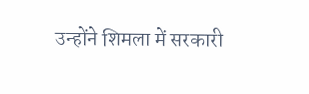उन्होंने शिमला में सरकारी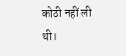कोठी नहीं ली थी।